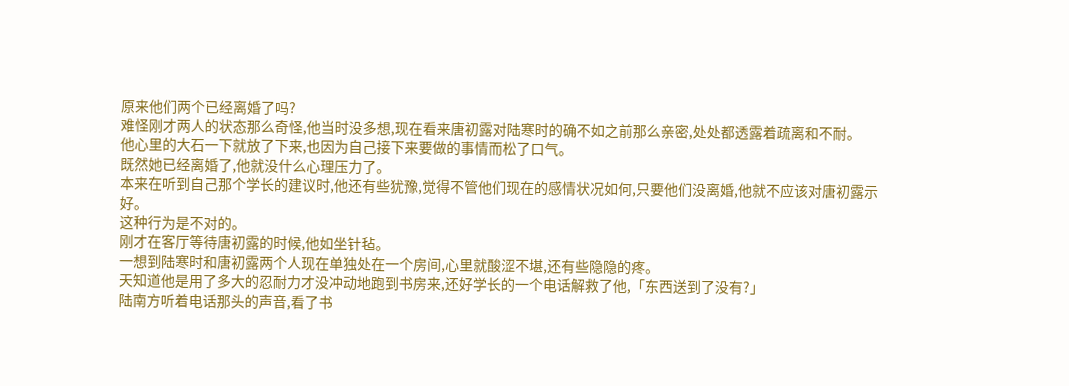原来他们两个已经离婚了吗?
难怪刚才两人的状态那么奇怪,他当时没多想,现在看来唐初露对陆寒时的确不如之前那么亲密,处处都透露着疏离和不耐。
他心里的大石一下就放了下来,也因为自己接下来要做的事情而松了口气。
既然她已经离婚了,他就没什么心理压力了。
本来在听到自己那个学长的建议时,他还有些犹豫,觉得不管他们现在的感情状况如何,只要他们没离婚,他就不应该对唐初露示好。
这种行为是不对的。
刚才在客厅等待唐初露的时候,他如坐针毡。
一想到陆寒时和唐初露两个人现在单独处在一个房间,心里就酸涩不堪,还有些隐隐的疼。
天知道他是用了多大的忍耐力才没冲动地跑到书房来,还好学长的一个电话解救了他,「东西送到了没有?」
陆南方听着电话那头的声音,看了书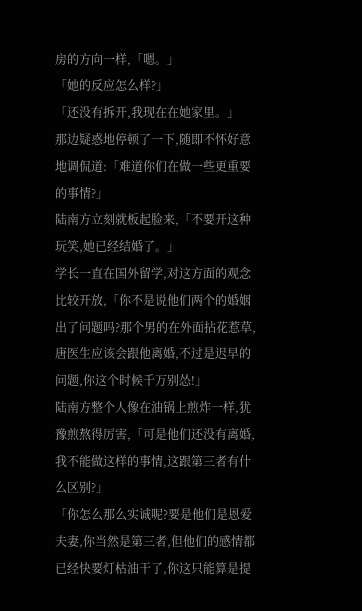房的方向一样,「嗯。」
「她的反应怎么样?」
「还没有拆开,我现在在她家里。」
那边疑惑地停顿了一下,随即不怀好意地调侃道:「难道你们在做一些更重要的事情?」
陆南方立刻就板起脸来,「不要开这种玩笑,她已经结婚了。」
学长一直在国外留学,对这方面的观念比较开放,「你不是说他们两个的婚姻出了问题吗?那个男的在外面拈花惹草,唐医生应该会跟他离婚,不过是迟早的问题,你这个时候千万别怂!」
陆南方整个人像在油锅上煎炸一样,犹豫煎熬得厉害,「可是他们还没有离婚,我不能做这样的事情,这跟第三者有什么区别?」
「你怎么那么实诚呢?要是他们是恩爱夫妻,你当然是第三者,但他们的感情都已经快要灯枯油干了,你这只能算是提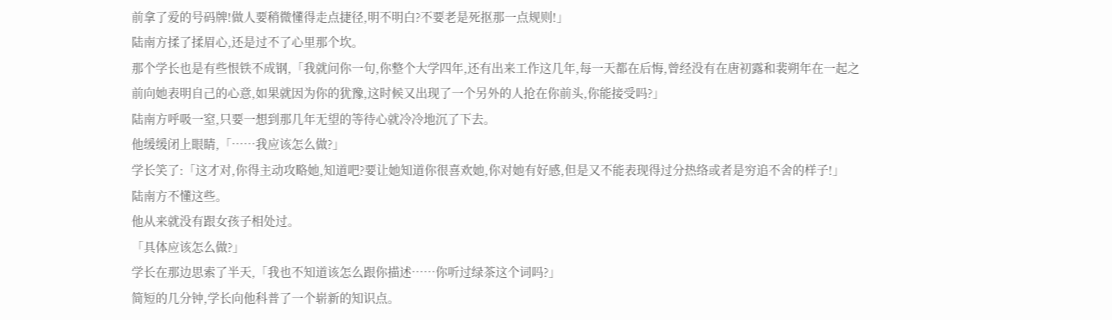前拿了爱的号码牌!做人要稍微懂得走点捷径,明不明白?不要老是死抠那一点规则!」
陆南方揉了揉眉心,还是过不了心里那个坎。
那个学长也是有些恨铁不成钢,「我就问你一句,你整个大学四年,还有出来工作这几年,每一天都在后悔,曾经没有在唐初露和裴朔年在一起之前向她表明自己的心意,如果就因为你的犹豫,这时候又出现了一个另外的人抢在你前头,你能接受吗?」
陆南方呼吸一窒,只要一想到那几年无望的等待心就冷冷地沉了下去。
他缓缓闭上眼睛,「……我应该怎么做?」
学长笑了:「这才对,你得主动攻略她,知道吧?要让她知道你很喜欢她,你对她有好感,但是又不能表现得过分热络或者是穷追不舍的样子!」
陆南方不懂这些。
他从来就没有跟女孩子相处过。
「具体应该怎么做?」
学长在那边思索了半天,「我也不知道该怎么跟你描述……你听过绿茶这个词吗?」
简短的几分钟,学长向他科普了一个崭新的知识点。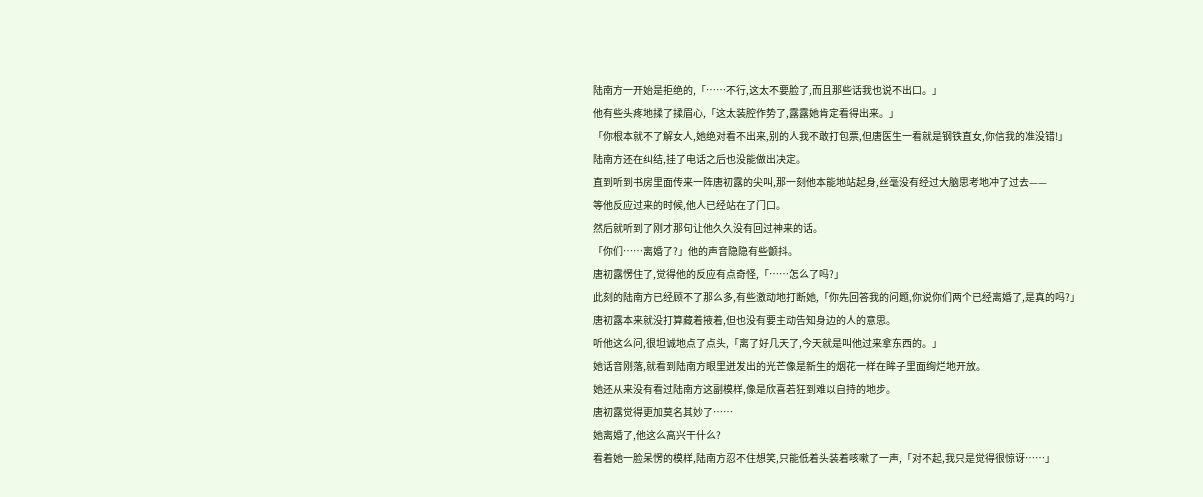陆南方一开始是拒绝的,「……不行,这太不要脸了,而且那些话我也说不出口。」
他有些头疼地揉了揉眉心,「这太装腔作势了,露露她肯定看得出来。」
「你根本就不了解女人,她绝对看不出来,别的人我不敢打包票,但唐医生一看就是钢铁直女,你信我的准没错!」
陆南方还在纠结,挂了电话之后也没能做出决定。
直到听到书房里面传来一阵唐初露的尖叫,那一刻他本能地站起身,丝毫没有经过大脑思考地冲了过去——
等他反应过来的时候,他人已经站在了门口。
然后就听到了刚才那句让他久久没有回过神来的话。
「你们……离婚了?」他的声音隐隐有些颤抖。
唐初露愣住了,觉得他的反应有点奇怪,「……怎么了吗?」
此刻的陆南方已经顾不了那么多,有些激动地打断她,「你先回答我的问题,你说你们两个已经离婚了,是真的吗?」
唐初露本来就没打算藏着掖着,但也没有要主动告知身边的人的意思。
听他这么问,很坦诚地点了点头,「离了好几天了,今天就是叫他过来拿东西的。」
她话音刚落,就看到陆南方眼里迸发出的光芒像是新生的烟花一样在眸子里面绚烂地开放。
她还从来没有看过陆南方这副模样,像是欣喜若狂到难以自持的地步。
唐初露觉得更加莫名其妙了……
她离婚了,他这么高兴干什么?
看着她一脸呆愣的模样,陆南方忍不住想笑,只能低着头装着咳嗽了一声,「对不起,我只是觉得很惊讶……」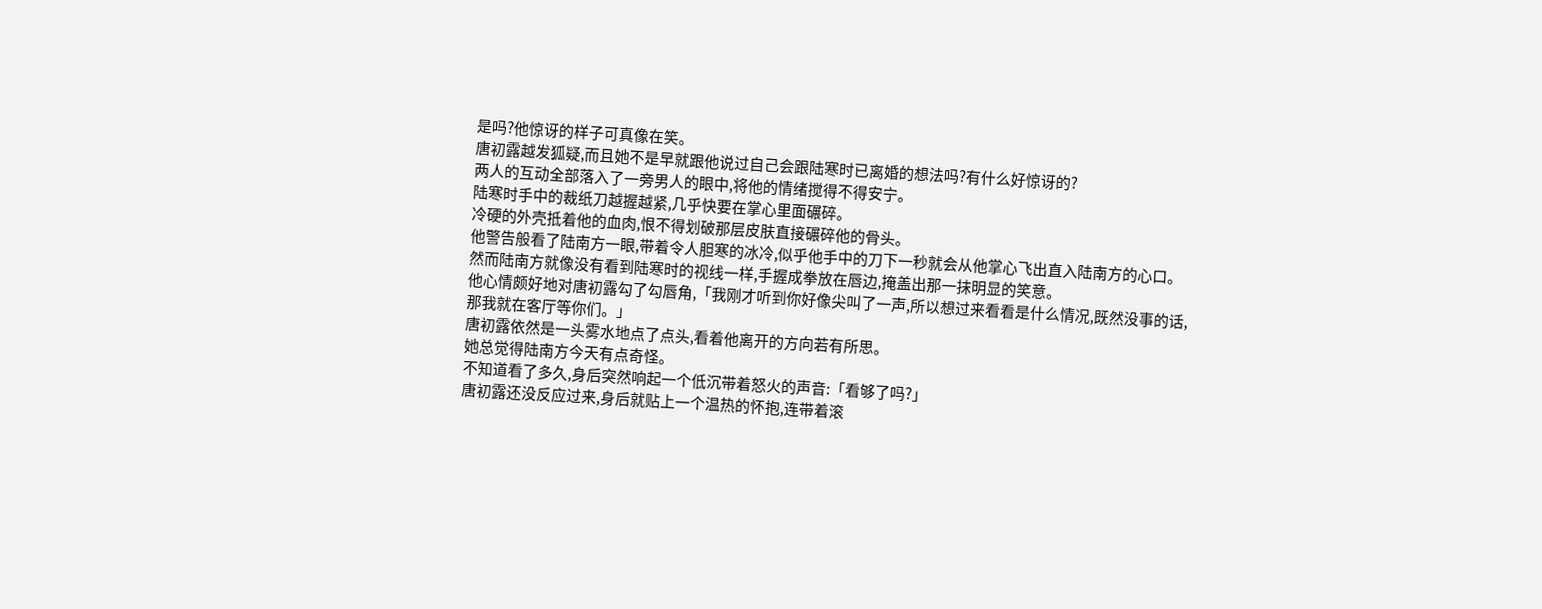是吗?他惊讶的样子可真像在笑。
唐初露越发狐疑,而且她不是早就跟他说过自己会跟陆寒时已离婚的想法吗?有什么好惊讶的?
两人的互动全部落入了一旁男人的眼中,将他的情绪搅得不得安宁。
陆寒时手中的裁纸刀越握越紧,几乎快要在掌心里面碾碎。
冷硬的外壳抵着他的血肉,恨不得划破那层皮肤直接碾碎他的骨头。
他警告般看了陆南方一眼,带着令人胆寒的冰冷,似乎他手中的刀下一秒就会从他掌心飞出直入陆南方的心口。
然而陆南方就像没有看到陆寒时的视线一样,手握成拳放在唇边,掩盖出那一抹明显的笑意。
他心情颇好地对唐初露勾了勾唇角,「我刚才听到你好像尖叫了一声,所以想过来看看是什么情况,既然没事的话,那我就在客厅等你们。」
唐初露依然是一头雾水地点了点头,看着他离开的方向若有所思。
她总觉得陆南方今天有点奇怪。
不知道看了多久,身后突然响起一个低沉带着怒火的声音:「看够了吗?」
唐初露还没反应过来,身后就贴上一个温热的怀抱,连带着滚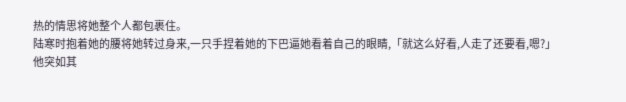热的情思将她整个人都包裹住。
陆寒时抱着她的腰将她转过身来,一只手捏着她的下巴逼她看着自己的眼睛,「就这么好看,人走了还要看,嗯?」
他突如其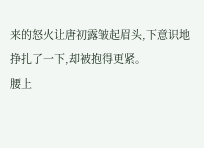来的怒火让唐初露皱起眉头,下意识地挣扎了一下,却被抱得更紧。
腰上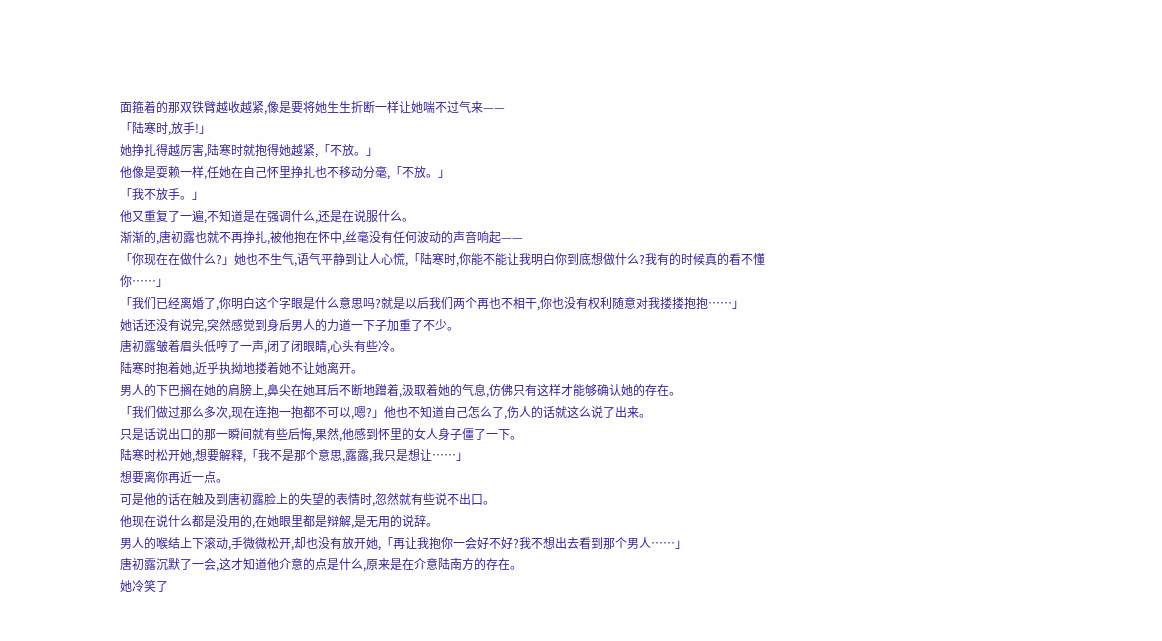面箍着的那双铁臂越收越紧,像是要将她生生折断一样让她喘不过气来——
「陆寒时,放手!」
她挣扎得越厉害,陆寒时就抱得她越紧,「不放。」
他像是耍赖一样,任她在自己怀里挣扎也不移动分毫,「不放。」
「我不放手。」
他又重复了一遍,不知道是在强调什么,还是在说服什么。
渐渐的,唐初露也就不再挣扎,被他抱在怀中,丝毫没有任何波动的声音响起——
「你现在在做什么?」她也不生气,语气平静到让人心慌,「陆寒时,你能不能让我明白你到底想做什么?我有的时候真的看不懂你……」
「我们已经离婚了,你明白这个字眼是什么意思吗?就是以后我们两个再也不相干,你也没有权利随意对我搂搂抱抱……」
她话还没有说完,突然感觉到身后男人的力道一下子加重了不少。
唐初露皱着眉头低哼了一声,闭了闭眼睛,心头有些冷。
陆寒时抱着她,近乎执拗地搂着她不让她离开。
男人的下巴搁在她的肩膀上,鼻尖在她耳后不断地蹭着,汲取着她的气息,仿佛只有这样才能够确认她的存在。
「我们做过那么多次,现在连抱一抱都不可以,嗯?」他也不知道自己怎么了,伤人的话就这么说了出来。
只是话说出口的那一瞬间就有些后悔,果然,他感到怀里的女人身子僵了一下。
陆寒时松开她,想要解释,「我不是那个意思,露露,我只是想让……」
想要离你再近一点。
可是他的话在触及到唐初露脸上的失望的表情时,忽然就有些说不出口。
他现在说什么都是没用的,在她眼里都是辩解,是无用的说辞。
男人的喉结上下滚动,手微微松开,却也没有放开她,「再让我抱你一会好不好?我不想出去看到那个男人……」
唐初露沉默了一会,这才知道他介意的点是什么,原来是在介意陆南方的存在。
她冷笑了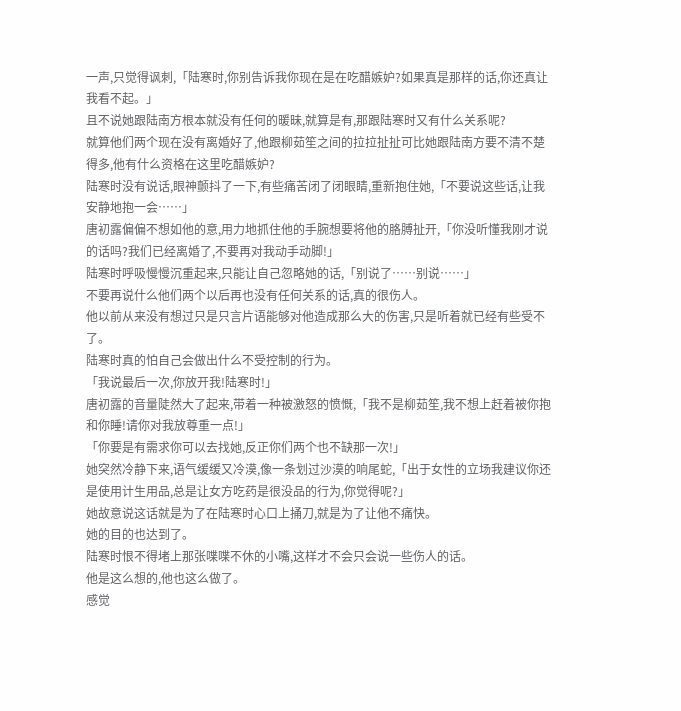一声,只觉得讽刺,「陆寒时,你别告诉我你现在是在吃醋嫉妒?如果真是那样的话,你还真让我看不起。」
且不说她跟陆南方根本就没有任何的暖昧,就算是有,那跟陆寒时又有什么关系呢?
就算他们两个现在没有离婚好了,他跟柳茹笙之间的拉拉扯扯可比她跟陆南方要不清不楚得多,他有什么资格在这里吃醋嫉妒?
陆寒时没有说话,眼神颤抖了一下,有些痛苦闭了闭眼睛,重新抱住她,「不要说这些话,让我安静地抱一会……」
唐初露偏偏不想如他的意,用力地抓住他的手腕想要将他的胳膊扯开,「你没听懂我刚才说的话吗?我们已经离婚了,不要再对我动手动脚!」
陆寒时呼吸慢慢沉重起来,只能让自己忽略她的话,「别说了……别说……」
不要再说什么他们两个以后再也没有任何关系的话,真的很伤人。
他以前从来没有想过只是只言片语能够对他造成那么大的伤害,只是听着就已经有些受不了。
陆寒时真的怕自己会做出什么不受控制的行为。
「我说最后一次,你放开我!陆寒时!」
唐初露的音量陡然大了起来,带着一种被激怒的愤慨,「我不是柳茹笙,我不想上赶着被你抱和你睡!请你对我放尊重一点!」
「你要是有需求你可以去找她,反正你们两个也不缺那一次!」
她突然冷静下来,语气缓缓又冷漠,像一条划过沙漠的响尾蛇,「出于女性的立场我建议你还是使用计生用品,总是让女方吃药是很没品的行为,你觉得呢?」
她故意说这话就是为了在陆寒时心口上捅刀,就是为了让他不痛快。
她的目的也达到了。
陆寒时恨不得堵上那张喋喋不休的小嘴,这样才不会只会说一些伤人的话。
他是这么想的,他也这么做了。
感觉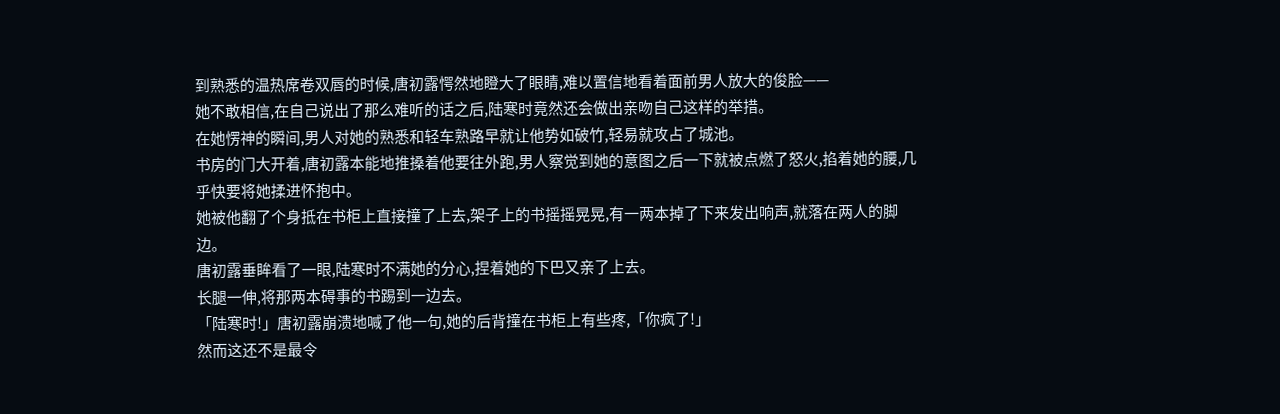到熟悉的温热席卷双唇的时候,唐初露愕然地瞪大了眼睛,难以置信地看着面前男人放大的俊脸——
她不敢相信,在自己说出了那么难听的话之后,陆寒时竟然还会做出亲吻自己这样的举措。
在她愣神的瞬间,男人对她的熟悉和轻车熟路早就让他势如破竹,轻易就攻占了城池。
书房的门大开着,唐初露本能地推搡着他要往外跑,男人察觉到她的意图之后一下就被点燃了怒火,掐着她的腰,几乎快要将她揉进怀抱中。
她被他翻了个身抵在书柜上直接撞了上去,架子上的书摇摇晃晃,有一两本掉了下来发出响声,就落在两人的脚边。
唐初露垂眸看了一眼,陆寒时不满她的分心,捏着她的下巴又亲了上去。
长腿一伸,将那两本碍事的书踢到一边去。
「陆寒时!」唐初露崩溃地喊了他一句,她的后背撞在书柜上有些疼,「你疯了!」
然而这还不是最令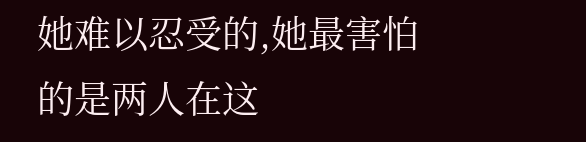她难以忍受的,她最害怕的是两人在这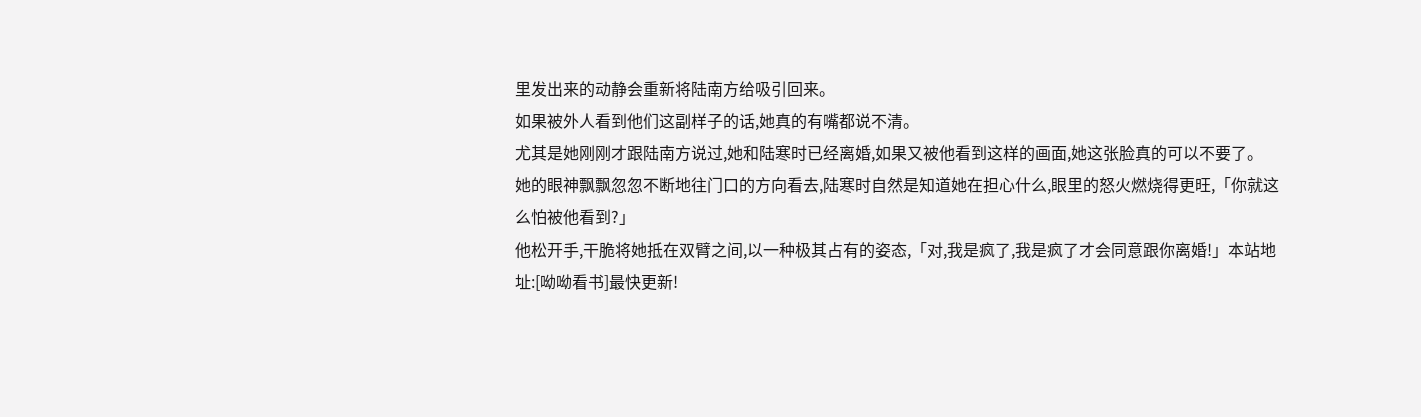里发出来的动静会重新将陆南方给吸引回来。
如果被外人看到他们这副样子的话,她真的有嘴都说不清。
尤其是她刚刚才跟陆南方说过,她和陆寒时已经离婚,如果又被他看到这样的画面,她这张脸真的可以不要了。
她的眼神飘飘忽忽不断地往门口的方向看去,陆寒时自然是知道她在担心什么,眼里的怒火燃烧得更旺,「你就这么怕被他看到?」
他松开手,干脆将她抵在双臂之间,以一种极其占有的姿态,「对,我是疯了,我是疯了才会同意跟你离婚!」本站地址:[呦呦看书]最快更新!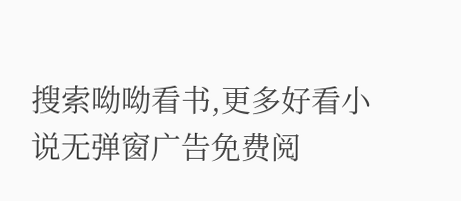搜索呦呦看书,更多好看小说无弹窗广告免费阅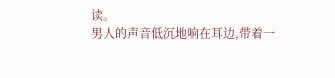读。
男人的声音低沉地响在耳边,带着一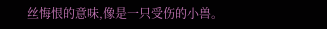丝悔恨的意味,像是一只受伤的小兽。